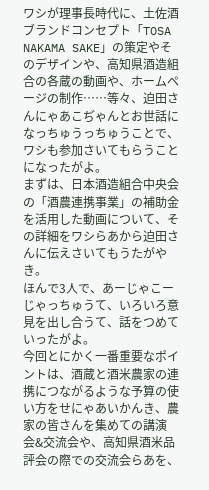ワシが理事長時代に、土佐酒ブランドコンセプト「TOSA NAKAMA SAKE」の策定やそのデザインや、高知県酒造組合の各蔵の動画や、ホームページの制作……等々、迫田さんにゃあこぢゃんとお世話になっちゅうっちゅうことで、ワシも参加さいてもらうことになったがよ。
まずは、日本酒造組合中央会の「酒農連携事業」の補助金を活用した動画について、その詳細をワシらあから迫田さんに伝えさいてもうたがやき。
ほんで3人で、あーじゃこーじゃっちゅうて、いろいろ意見を出し合うて、話をつめていったがよ。
今回とにかく一番重要なポイントは、酒蔵と酒米農家の連携につながるような予算の使い方をせにゃあいかんき、農家の皆さんを集めての講演会&交流会や、高知県酒米品評会の際での交流会らあを、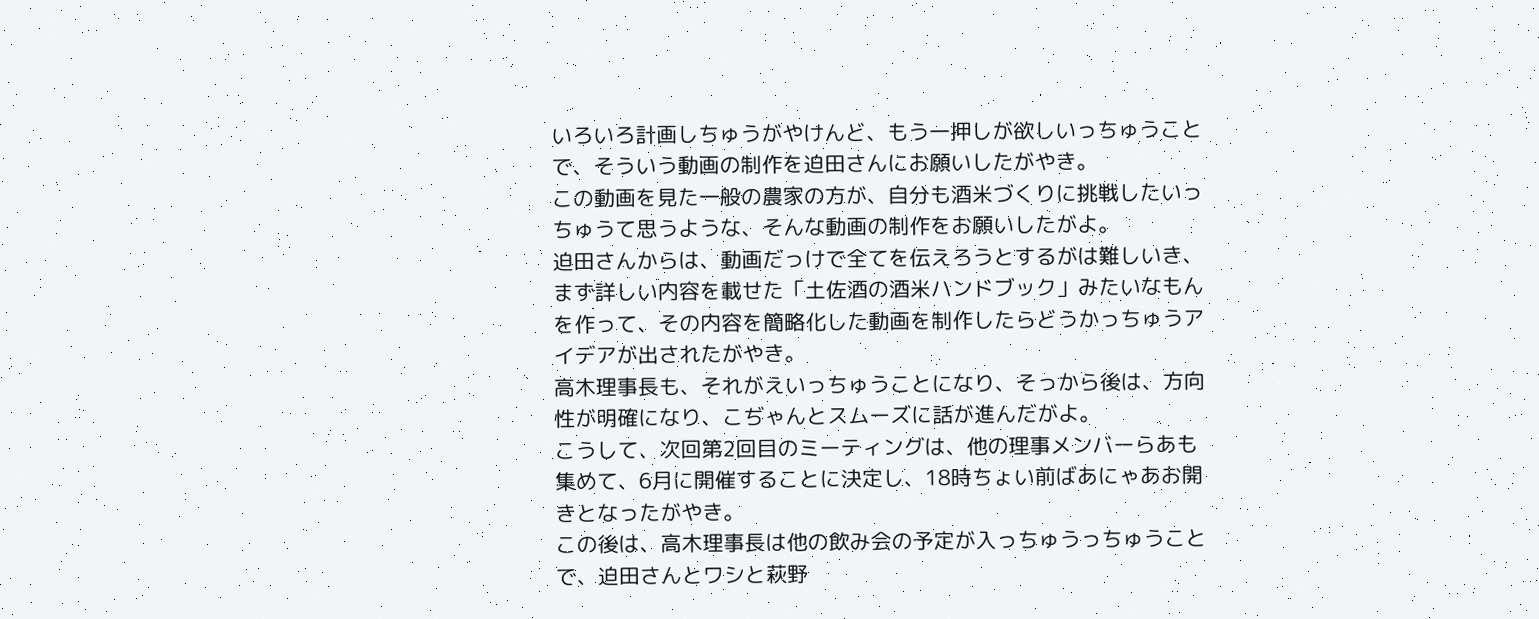いろいろ計画しちゅうがやけんど、もう一押しが欲しいっちゅうことで、そういう動画の制作を迫田さんにお願いしたがやき。
この動画を見た一般の農家の方が、自分も酒米づくりに挑戦したいっちゅうて思うような、そんな動画の制作をお願いしたがよ。
迫田さんからは、動画だっけで全てを伝えろうとするがは難しいき、まず詳しい内容を載せた「土佐酒の酒米ハンドブック」みたいなもんを作って、その内容を簡略化した動画を制作したらどうかっちゅうアイデアが出されたがやき。
高木理事長も、それがえいっちゅうことになり、そっから後は、方向性が明確になり、こぢゃんとスムーズに話が進んだがよ。
こうして、次回第2回目のミーティングは、他の理事メンバーらあも集めて、6月に開催することに決定し、18時ちょい前ばあにゃあお開きとなったがやき。
この後は、高木理事長は他の飲み会の予定が入っちゅうっちゅうことで、迫田さんとワシと萩野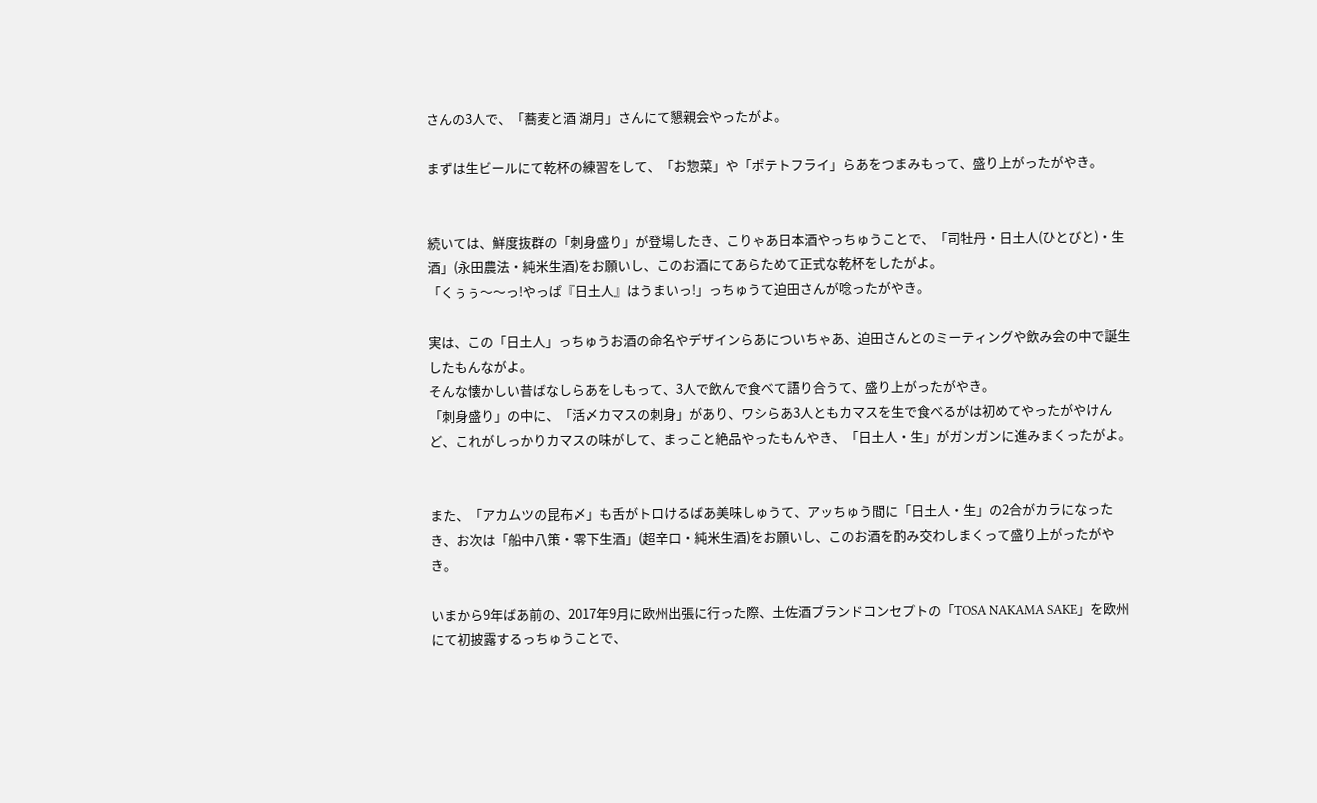さんの3人で、「蕎麦と酒 湖月」さんにて懇親会やったがよ。

まずは生ビールにて乾杯の練習をして、「お惣菜」や「ポテトフライ」らあをつまみもって、盛り上がったがやき。


続いては、鮮度抜群の「刺身盛り」が登場したき、こりゃあ日本酒やっちゅうことで、「司牡丹・日土人(ひとびと)・生酒」(永田農法・純米生酒)をお願いし、このお酒にてあらためて正式な乾杯をしたがよ。
「くぅぅ〜〜っ!やっぱ『日土人』はうまいっ!」っちゅうて迫田さんが唸ったがやき。

実は、この「日土人」っちゅうお酒の命名やデザインらあについちゃあ、迫田さんとのミーティングや飲み会の中で誕生したもんながよ。
そんな懐かしい昔ばなしらあをしもって、3人で飲んで食べて語り合うて、盛り上がったがやき。
「刺身盛り」の中に、「活〆カマスの刺身」があり、ワシらあ3人ともカマスを生で食べるがは初めてやったがやけんど、これがしっかりカマスの味がして、まっこと絶品やったもんやき、「日土人・生」がガンガンに進みまくったがよ。


また、「アカムツの昆布〆」も舌がトロけるばあ美味しゅうて、アッちゅう間に「日土人・生」の2合がカラになったき、お次は「船中八策・零下生酒」(超辛口・純米生酒)をお願いし、このお酒を酌み交わしまくって盛り上がったがやき。

いまから9年ばあ前の、2017年9月に欧州出張に行った際、土佐酒ブランドコンセプトの「TOSA NAKAMA SAKE」を欧州にて初披露するっちゅうことで、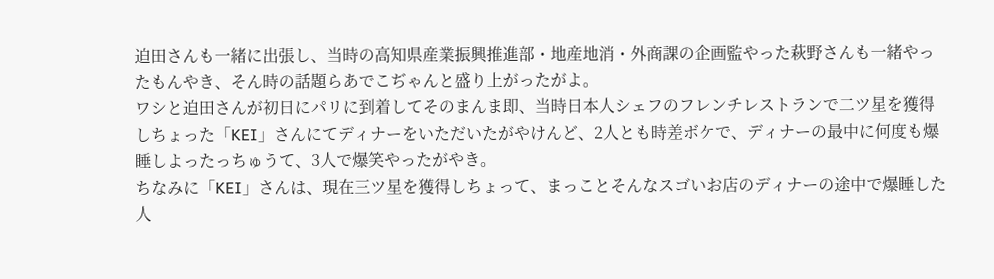迫田さんも一緒に出張し、当時の高知県産業振興推進部・地産地消・外商課の企画監やった萩野さんも一緒やったもんやき、そん時の話題らあでこぢゃんと盛り上がったがよ。
ワシと迫田さんが初日にパリに到着してそのまんま即、当時日本人シェフのフレンチレストランで二ツ星を獲得しちょった「KEI」さんにてディナーをいただいたがやけんど、2人とも時差ボケで、ディナーの最中に何度も爆睡しよったっちゅうて、3人で爆笑やったがやき。
ちなみに「KEI」さんは、現在三ツ星を獲得しちょって、まっことそんなスゴいお店のディナーの途中で爆睡した人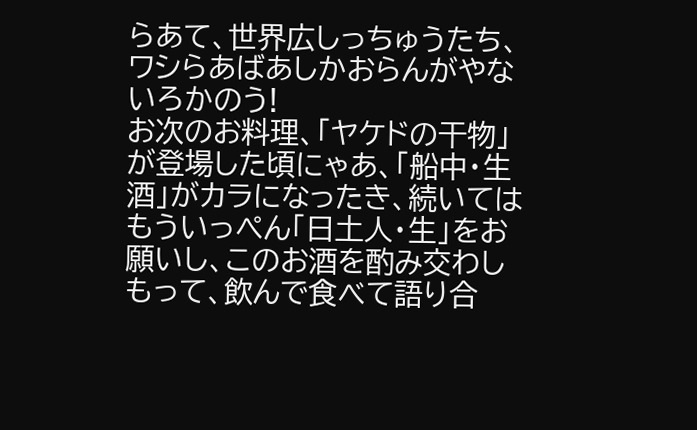らあて、世界広しっちゅうたち、ワシらあばあしかおらんがやないろかのう!
お次のお料理、「ヤケドの干物」が登場した頃にゃあ、「船中・生酒」がカラになったき、続いてはもういっぺん「日土人・生」をお願いし、このお酒を酌み交わしもって、飲んで食べて語り合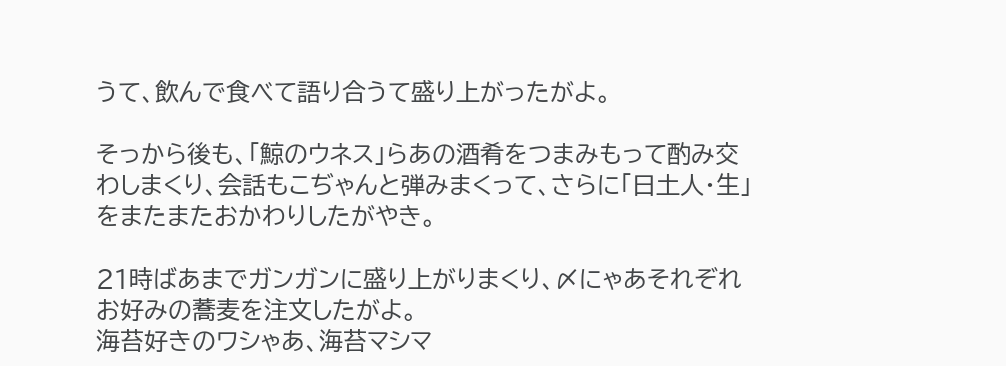うて、飲んで食べて語り合うて盛り上がったがよ。

そっから後も、「鯨のウネス」らあの酒肴をつまみもって酌み交わしまくり、会話もこぢゃんと弾みまくって、さらに「日土人・生」をまたまたおかわりしたがやき。

21時ばあまでガンガンに盛り上がりまくり、〆にゃあそれぞれお好みの蕎麦を注文したがよ。
海苔好きのワシゃあ、海苔マシマ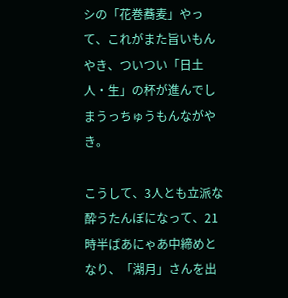シの「花巻蕎麦」やって、これがまた旨いもんやき、ついつい「日土人・生」の杯が進んでしまうっちゅうもんながやき。

こうして、3人とも立派な酔うたんぼになって、21時半ばあにゃあ中締めとなり、「湖月」さんを出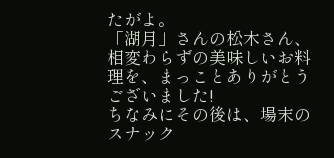たがよ。
「湖月」さんの松木さん、相変わらずの美味しいお料理を、まっことありがとうございました!
ちなみにその後は、場末のスナック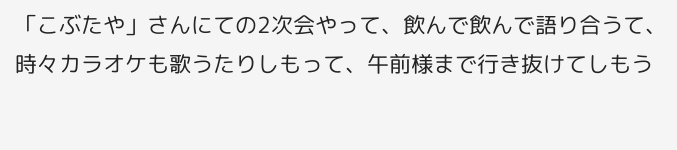「こぶたや」さんにての2次会やって、飲んで飲んで語り合うて、時々カラオケも歌うたりしもって、午前様まで行き抜けてしもう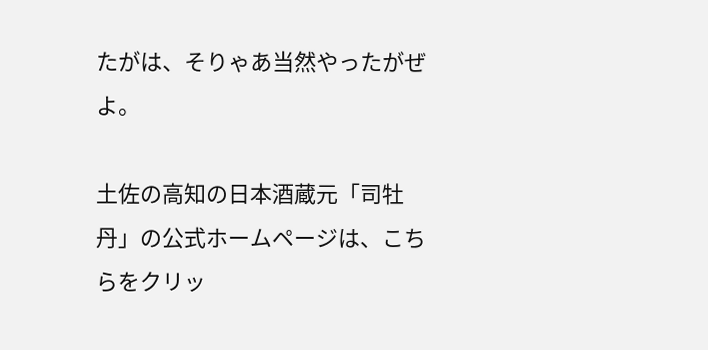たがは、そりゃあ当然やったがぜよ。

土佐の高知の日本酒蔵元「司牡丹」の公式ホームページは、こちらをクリッ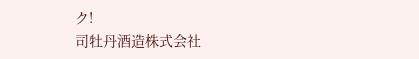ク!
司牡丹酒造株式会社